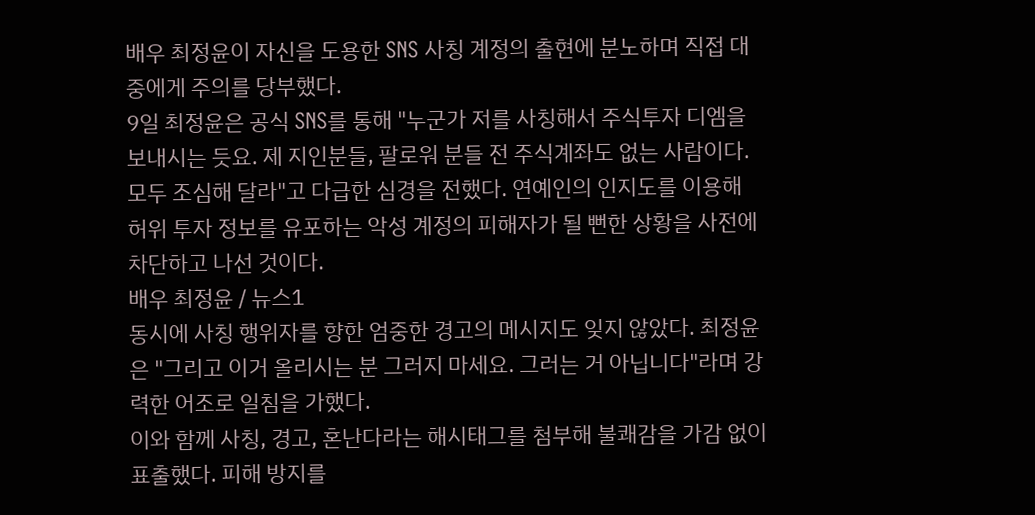배우 최정윤이 자신을 도용한 SNS 사칭 계정의 출현에 분노하며 직접 대중에게 주의를 당부했다.
9일 최정윤은 공식 SNS를 통해 "누군가 저를 사칭해서 주식투자 디엠을 보내시는 듯요. 제 지인분들, 팔로워 분들 전 주식계좌도 없는 사람이다. 모두 조심해 달라"고 다급한 심경을 전했다. 연예인의 인지도를 이용해 허위 투자 정보를 유포하는 악성 계정의 피해자가 될 뻔한 상황을 사전에 차단하고 나선 것이다.
배우 최정윤 / 뉴스1
동시에 사칭 행위자를 향한 엄중한 경고의 메시지도 잊지 않았다. 최정윤은 "그리고 이거 올리시는 분 그러지 마세요. 그러는 거 아닙니다"라며 강력한 어조로 일침을 가했다.
이와 함께 사칭, 경고, 혼난다라는 해시태그를 첨부해 불쾌감을 가감 없이 표출했다. 피해 방지를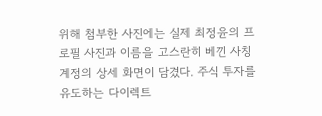위해 첨부한 사진에는 실제 최정윤의 프로필 사진과 이름을 고스란히 베낀 사칭 계정의 상세 화면이 담겼다. 주식 투자를 유도하는 다이렉트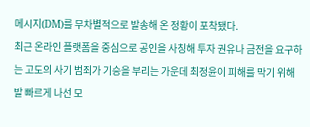메시지(DM)를 무차별적으로 발송해 온 정황이 포착됐다.
최근 온라인 플랫폼을 중심으로 공인을 사칭해 투자 권유나 금전을 요구하는 고도의 사기 범죄가 기승을 부리는 가운데 최정윤이 피해를 막기 위해 발 빠르게 나선 모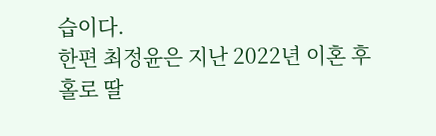습이다.
한편 최정윤은 지난 2022년 이혼 후 홀로 딸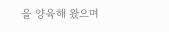을 양육해 왔으며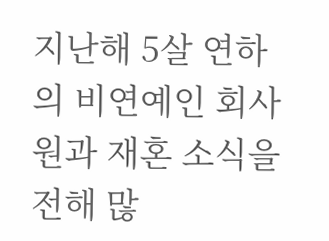지난해 5살 연하의 비연예인 회사원과 재혼 소식을 전해 많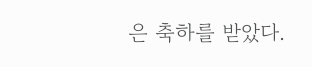은 축하를 받았다.